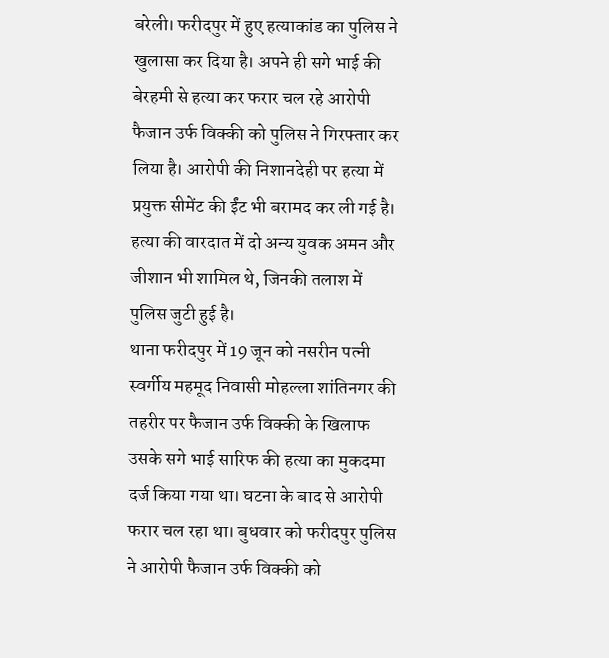बरेली। फरीदपुर में हुए हत्याकांड का पुलिस ने खुलासा कर दिया है। अपने ही सगे भाई की बेरहमी से हत्या कर फरार चल रहे आरोपी फैजान उर्फ विक्की को पुलिस ने गिरफ्तार कर लिया है। आरोपी की निशानदेही पर हत्या में प्रयुक्त सीमेंट की ईंट भी बरामद कर ली गई है। हत्या की वारदात में दो अन्य युवक अमन और जीशान भी शामिल थे, जिनकी तलाश में पुलिस जुटी हुई है।
थाना फरीदपुर में 19 जून को नसरीन पत्नी स्वर्गीय महमूद निवासी मोहल्ला शांतिनगर की तहरीर पर फैजान उर्फ विक्की के खिलाफ उसके सगे भाई सारिफ की हत्या का मुकदमा दर्ज किया गया था। घटना के बाद से आरोपी फरार चल रहा था। बुधवार को फरीदपुर पुलिस ने आरोपी फैजान उर्फ विक्की को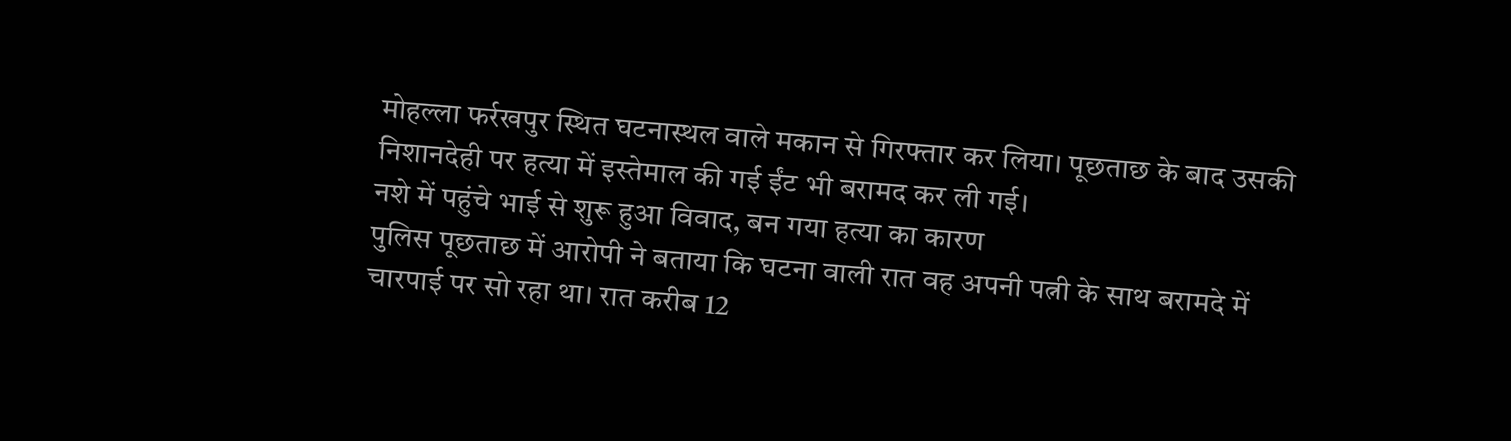मोहल्ला फर्रखपुर स्थित घटनास्थल वाले मकान से गिरफ्तार कर लिया। पूछताछ के बाद उसकी निशानदेही पर हत्या में इस्तेमाल की गई ईंट भी बरामद कर ली गई।
नशे में पहुंचे भाई से शुरू हुआ विवाद, बन गया हत्या का कारण
पुलिस पूछताछ में आरोपी ने बताया कि घटना वाली रात वह अपनी पत्नी के साथ बरामदे में चारपाई पर सो रहा था। रात करीब 12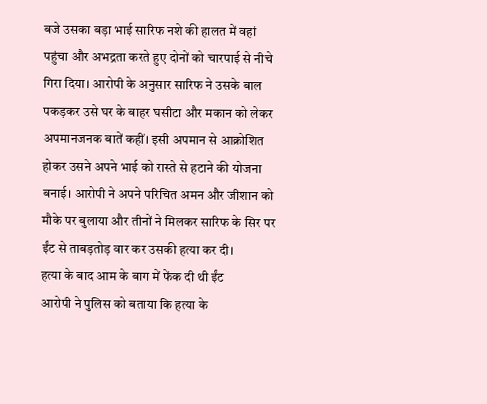बजे उसका बड़ा भाई सारिफ नशे की हालत में वहां पहुंचा और अभद्रता करते हुए दोनों को चारपाई से नीचे गिरा दिया। आरोपी के अनुसार सारिफ ने उसके बाल पकड़कर उसे घर के बाहर घसीटा और मकान को लेकर अपमानजनक बातें कहीं। इसी अपमान से आक्रोशित होकर उसने अपने भाई को रास्ते से हटाने की योजना बनाई। आरोपी ने अपने परिचित अमन और जीशान को मौके पर बुलाया और तीनों ने मिलकर सारिफ के सिर पर ईंट से ताबड़तोड़ वार कर उसकी हत्या कर दी।
हत्या के बाद आम के बाग में फेंक दी थी ईंट
आरोपी ने पुलिस को बताया कि हत्या के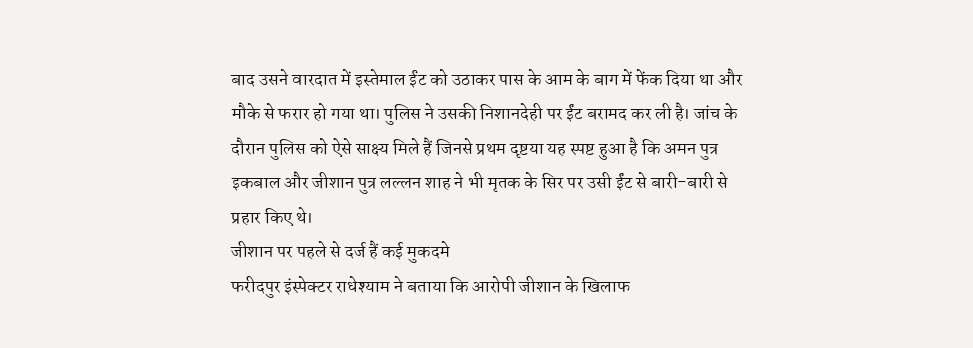बाद उसने वारदात में इस्तेमाल ईंट को उठाकर पास के आम के बाग में फेंक दिया था और मौके से फरार हो गया था। पुलिस ने उसकी निशानदेही पर ईंट बरामद कर ली है। जांच के दौरान पुलिस को ऐसे साक्ष्य मिले हैं जिनसे प्रथम दृष्टया यह स्पष्ट हुआ है कि अमन पुत्र इकबाल और जीशान पुत्र लल्लन शाह ने भी मृतक के सिर पर उसी ईंट से बारी-बारी से प्रहार किए थे।
जीशान पर पहले से दर्ज हैं कई मुकदमे
फरीदपुर इंस्पेक्टर राधेश्याम ने बताया कि आरोपी जीशान के खिलाफ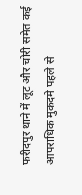फरीदपुर थाने में लूट और चोरी समेत कई आपराधिक मुकदमे पहले से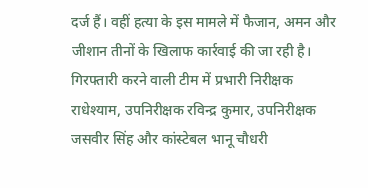दर्ज हैं। वहीं हत्या के इस मामले में फैजान, अमन और जीशान तीनों के खिलाफ कार्रवाई की जा रही है। गिरफ्तारी करने वाली टीम में प्रभारी निरीक्षक राधेश्याम, उपनिरीक्षक रविन्द्र कुमार, उपनिरीक्षक जसवीर सिंह और कांस्टेबल भानू चौधरी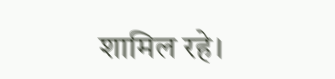शामिल रहे।